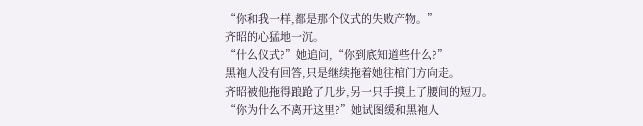“你和我一样,都是那个仪式的失败产物。”
齐昭的心猛地一沉。
“什么仪式?”她追问,“你到底知道些什么?”
黑袍人没有回答,只是继续拖着她往棺门方向走。
齐昭被他拖得踉跄了几步,另一只手摸上了腰间的短刀。
“你为什么不离开这里?”她试图缓和黑袍人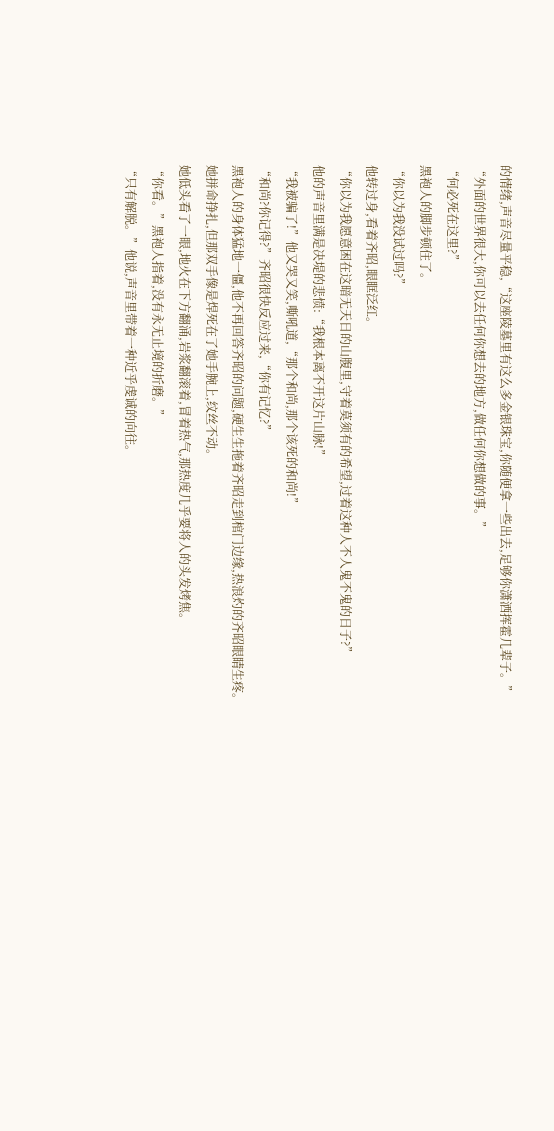的情绪,声音尽量平稳,“这座陵墓里有这么多金银珠宝,你随便拿一些出去,足够你潇洒挥霍几辈子。”
“外面的世界很大,你可以去任何你想去的地方,做任何你想做的事。”
“何必死在这里?”
黑袍人的脚步顿住了。
“你以为我没试过吗?”
他转过身,看着齐昭,眼眶泛红。
“你以为我愿意困在这暗无天日的山腹里,守着莫须有的希望,过着这种人不人鬼不鬼的日子?”
他的声音里满是决堤的悲愤:“我根本离不开这片山脉!”
“我被骗了!”他又哭又笑,嘶吼道,“那个和尚,那个该死的和尚!”
“和尚?你记得?”齐昭很快反应过来,“你有记忆?”
黑袍人的身体猛地一僵,他不再回答齐昭的问题,硬生生拖着齐昭走到棺门边缘,热浪灼的齐昭眼睛生疼。
她拼命挣扎,但那双手像是焊死在了她手腕上,纹丝不动。
她低头看了一眼,地火在下方翻涌,岩浆翻滚着,冒着热气,那热度几乎要将人的头发烤焦。
“你看。”黑袍人指着,没有永无止境的折磨。”
“只有解脱。”他说,声音里带着一种近乎虔诚的向往。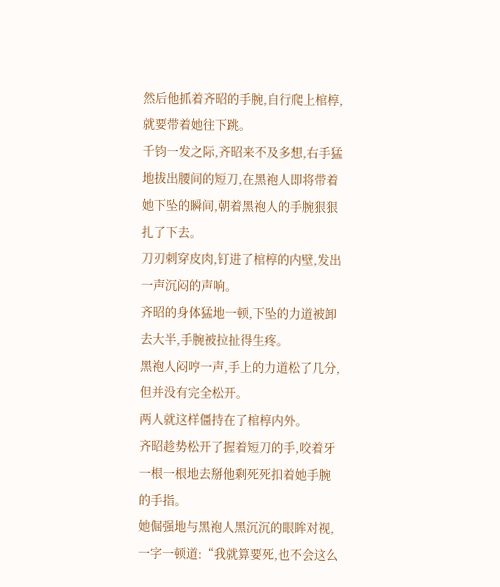然后他抓着齐昭的手腕,自行爬上棺椁,就要带着她往下跳。
千钧一发之际,齐昭来不及多想,右手猛地拔出腰间的短刀,在黑袍人即将带着她下坠的瞬间,朝着黑袍人的手腕狠狠扎了下去。
刀刃刺穿皮肉,钉进了棺椁的内壁,发出一声沉闷的声响。
齐昭的身体猛地一顿,下坠的力道被卸去大半,手腕被拉扯得生疼。
黑袍人闷哼一声,手上的力道松了几分,但并没有完全松开。
两人就这样僵持在了棺椁内外。
齐昭趁势松开了握着短刀的手,咬着牙一根一根地去掰他剩死死扣着她手腕的手指。
她倔强地与黑袍人黑沉沉的眼眸对视,一字一顿道:“我就算要死,也不会这么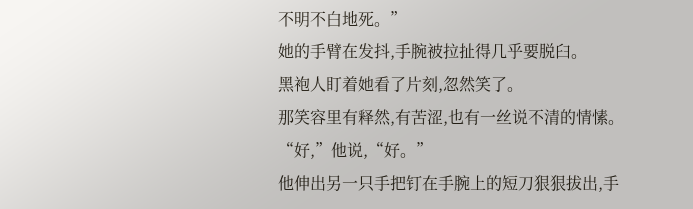不明不白地死。”
她的手臂在发抖,手腕被拉扯得几乎要脱臼。
黑袍人盯着她看了片刻,忽然笑了。
那笑容里有释然,有苦涩,也有一丝说不清的情愫。
“好,”他说,“好。”
他伸出另一只手把钉在手腕上的短刀狠狠拔出,手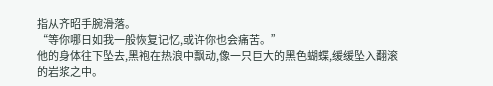指从齐昭手腕滑落。
“等你哪日如我一般恢复记忆,或许你也会痛苦。”
他的身体往下坠去,黑袍在热浪中飘动,像一只巨大的黑色蝴蝶,缓缓坠入翻滚的岩浆之中。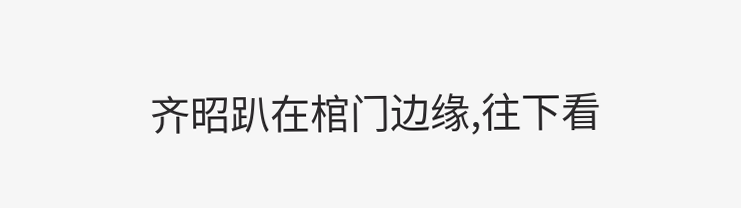齐昭趴在棺门边缘,往下看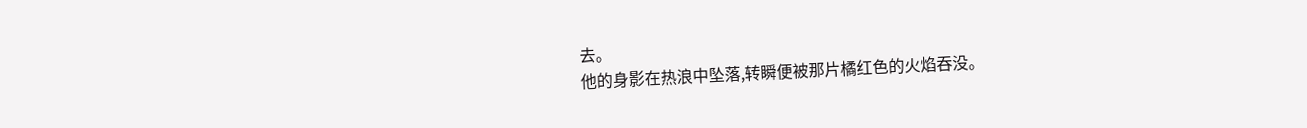去。
他的身影在热浪中坠落,转瞬便被那片橘红色的火焰吞没。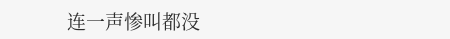连一声惨叫都没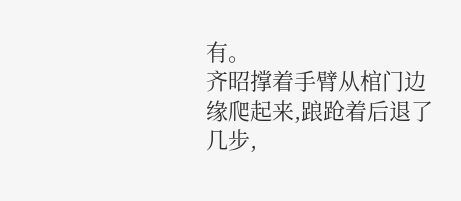有。
齐昭撑着手臂从棺门边缘爬起来,踉跄着后退了几步,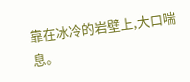靠在冰冷的岩壁上,大口喘息。